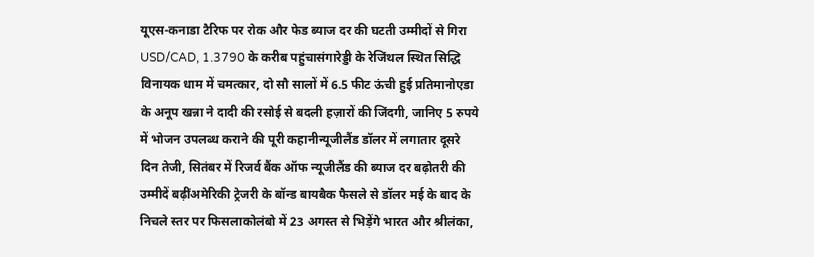यूएस-कनाडा टैरिफ पर रोक और फेड ब्याज दर की घटती उम्मीदों से गिरा USD/CAD, 1.3790 के करीब पहुंचासंगारेड्डी के रेजिंथल स्थित सिद्धि विनायक धाम में चमत्कार, दो सौ सालों में 6.5 फीट ऊंची हुई प्रतिमानोएडा के अनूप खन्ना ने दादी की रसोई से बदली हज़ारों की जिंदगी, जानिए 5 रुपये में भोजन उपलब्ध कराने की पूरी कहानीन्यूजीलैंड डॉलर में लगातार दूसरे दिन तेजी, सितंबर में रिजर्व बैंक ऑफ न्यूजीलैंड की ब्याज दर बढ़ोतरी की उम्मीदें बढ़ींअमेरिकी ट्रेजरी के बॉन्ड बायबैक फैसले से डॉलर मई के बाद के निचले स्तर पर फिसलाकोलंबो में 23 अगस्त से भिड़ेंगे भारत और श्रीलंका,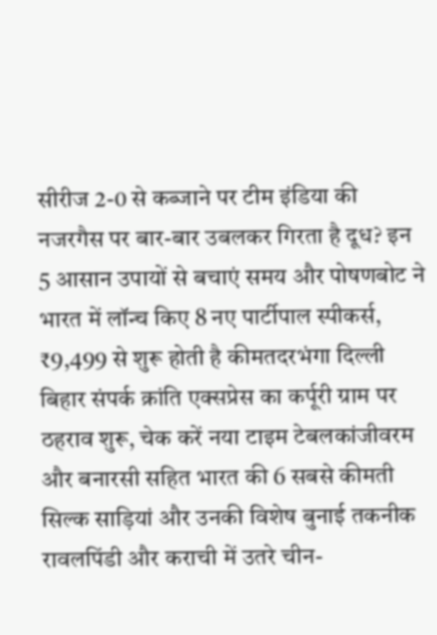सीरीज 2-0 से कब्जाने पर टीम इंडिया की नजरगैस पर बार-बार उबलकर गिरता है दूध? इन 5 आसान उपायों से बचाएं समय और पोषणबोट ने भारत में लॉन्च किए 8 नए पार्टीपाल स्पीकर्स, ₹9,499 से शुरू होती है कीमतदरभंगा दिल्ली बिहार संपर्क क्रांति एक्सप्रेस का कर्पूरी ग्राम पर ठहराव शुरू, चेक करें नया टाइम टेबलकांजीवरम और बनारसी सहित भारत की 6 सबसे कीमती सिल्क साड़ियां और उनकी विशेष बुनाई तकनीक
रावलपिंडी और कराची में उतरे चीन-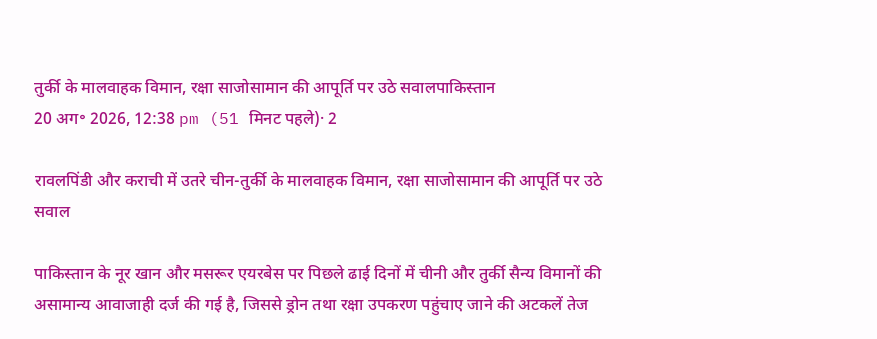तुर्की के मालवाहक विमान, रक्षा साजोसामान की आपूर्ति पर उठे सवालपाकिस्तान
20 अग॰ 2026, 12:38 pm (51 मिनट पहले)· 2

रावलपिंडी और कराची में उतरे चीन-तुर्की के मालवाहक विमान, रक्षा साजोसामान की आपूर्ति पर उठे सवाल

पाकिस्तान के नूर खान और मसरूर एयरबेस पर पिछले ढाई दिनों में चीनी और तुर्की सैन्य विमानों की असामान्य आवाजाही दर्ज की गई है, जिससे ड्रोन तथा रक्षा उपकरण पहुंचाए जाने की अटकलें तेज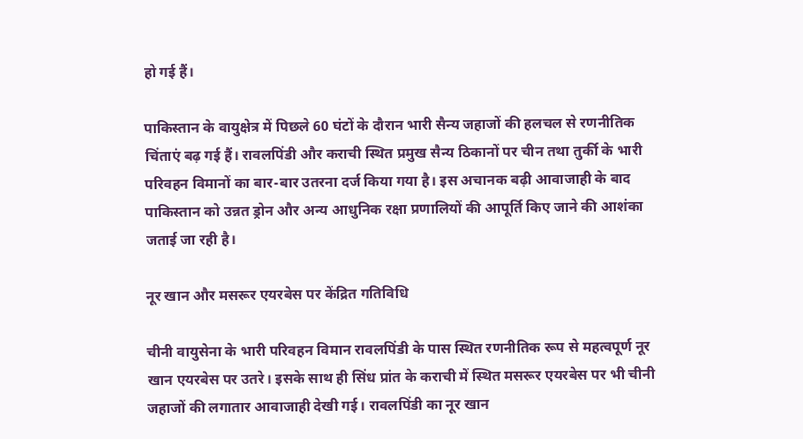हो गई हैं।

पाकिस्तान के वायुक्षेत्र में पिछले 60 घंटों के दौरान भारी सैन्य जहाजों की हलचल से रणनीतिक चिंताएं बढ़ गई हैं। रावलपिंडी और कराची स्थित प्रमुख सैन्य ठिकानों पर चीन तथा तुर्की के भारी परिवहन विमानों का बार-बार उतरना दर्ज किया गया है। इस अचानक बढ़ी आवाजाही के बाद पाकिस्तान को उन्नत ड्रोन और अन्य आधुनिक रक्षा प्रणालियों की आपूर्ति किए जाने की आशंका जताई जा रही है।

नूर खान और मसरूर एयरबेस पर केंद्रित गतिविधि

चीनी वायुसेना के भारी परिवहन विमान रावलपिंडी के पास स्थित रणनीतिक रूप से महत्वपूर्ण नूर खान एयरबेस पर उतरे। इसके साथ ही सिंध प्रांत के कराची में स्थित मसरूर एयरबेस पर भी चीनी जहाजों की लगातार आवाजाही देखी गई। रावलपिंडी का नूर खान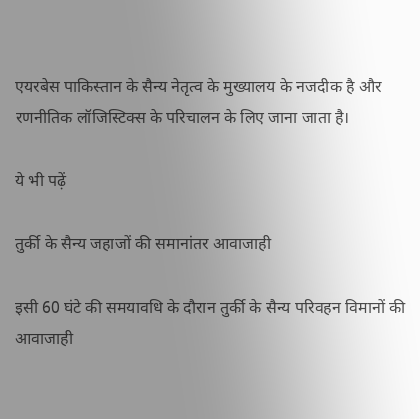एयरबेस पाकिस्तान के सैन्य नेतृत्व के मुख्यालय के नजदीक है और रणनीतिक लॉजिस्टिक्स के परिचालन के लिए जाना जाता है।

ये भी पढ़ें

तुर्की के सैन्य जहाजों की समानांतर आवाजाही

इसी 60 घंटे की समयावधि के दौरान तुर्की के सैन्य परिवहन विमानों की आवाजाही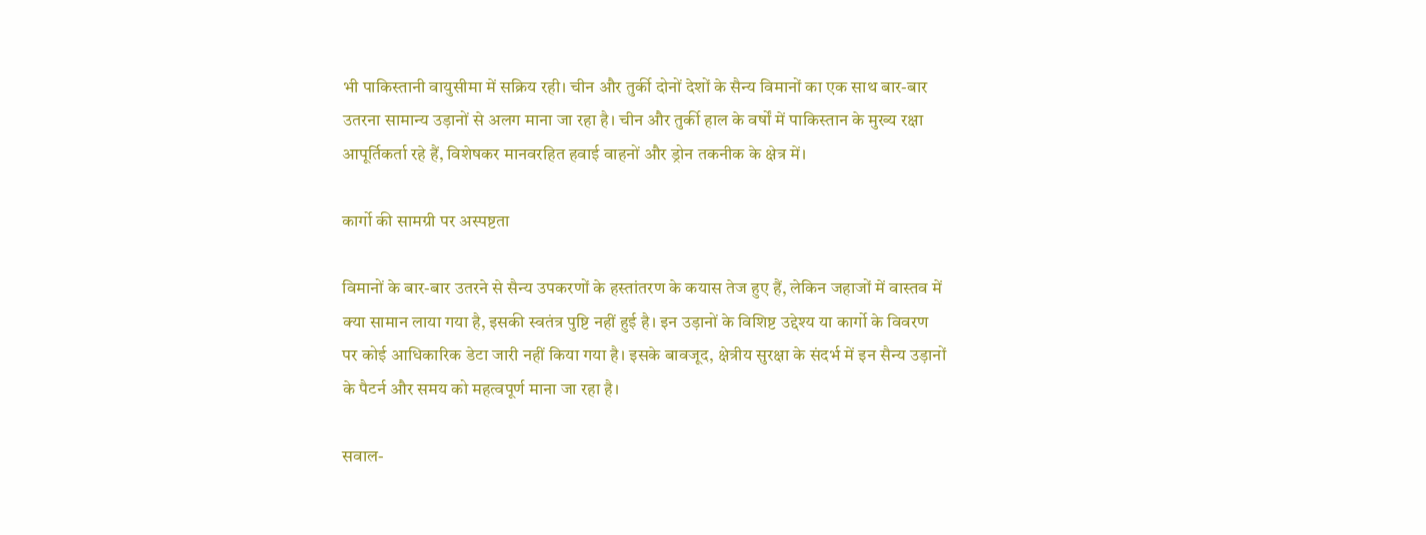भी पाकिस्तानी वायुसीमा में सक्रिय रही। चीन और तुर्की दोनों देशों के सैन्य विमानों का एक साथ बार-बार उतरना सामान्य उड़ानों से अलग माना जा रहा है। चीन और तुर्की हाल के वर्षों में पाकिस्तान के मुख्य रक्षा आपूर्तिकर्ता रहे हैं, विशेषकर मानवरहित हवाई वाहनों और ड्रोन तकनीक के क्षेत्र में।

कार्गो की सामग्री पर अस्पष्टता

विमानों के बार-बार उतरने से सैन्य उपकरणों के हस्तांतरण के कयास तेज हुए हैं, लेकिन जहाजों में वास्तव में क्या सामान लाया गया है, इसकी स्वतंत्र पुष्टि नहीं हुई है। इन उड़ानों के विशिष्ट उद्देश्य या कार्गो के विवरण पर कोई आधिकारिक डेटा जारी नहीं किया गया है। इसके बावजूद, क्षेत्रीय सुरक्षा के संदर्भ में इन सैन्य उड़ानों के पैटर्न और समय को महत्वपूर्ण माना जा रहा है।

सवाल-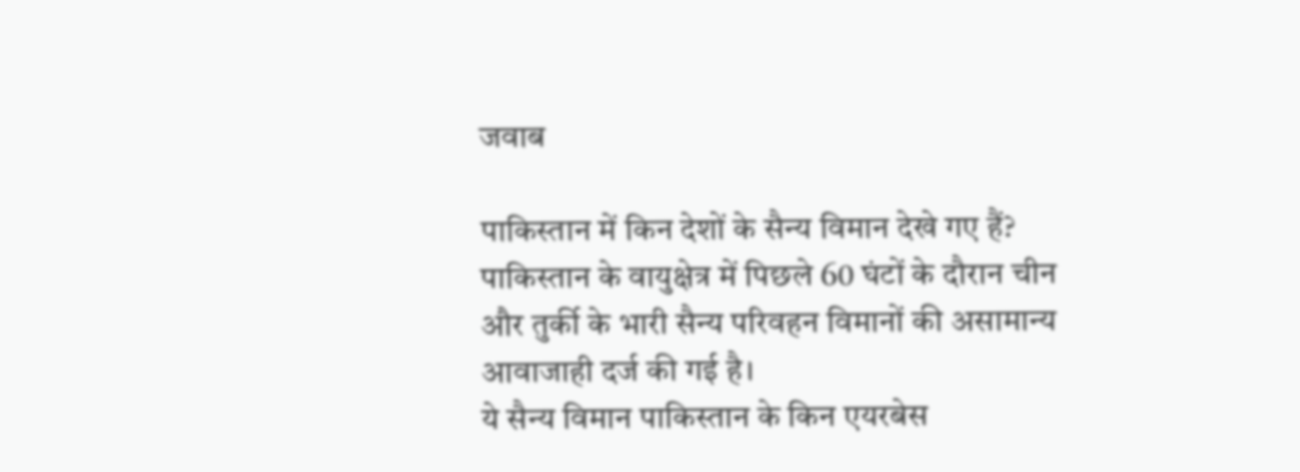जवाब

पाकिस्तान में किन देशों के सैन्य विमान देखे गए हैं?
पाकिस्तान के वायुक्षेत्र में पिछले 60 घंटों के दौरान चीन और तुर्की के भारी सैन्य परिवहन विमानों की असामान्य आवाजाही दर्ज की गई है।
ये सैन्य विमान पाकिस्तान के किन एयरबेस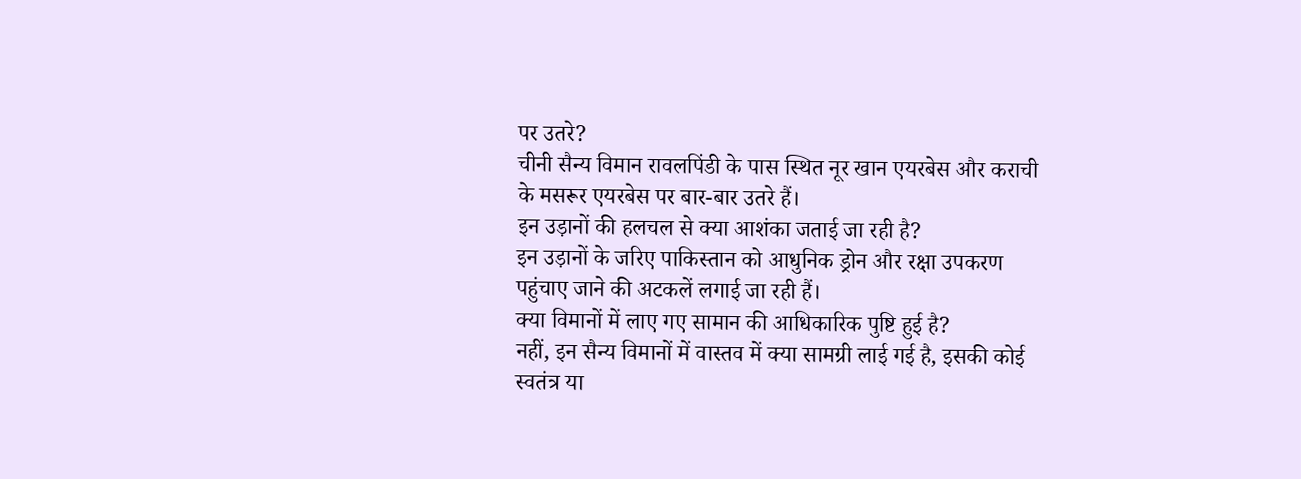पर उतरे?
चीनी सैन्य विमान रावलपिंडी के पास स्थित नूर खान एयरबेस और कराची के मसरूर एयरबेस पर बार-बार उतरे हैं।
इन उड़ानों की हलचल से क्या आशंका जताई जा रही है?
इन उड़ानों के जरिए पाकिस्तान को आधुनिक ड्रोन और रक्षा उपकरण पहुंचाए जाने की अटकलें लगाई जा रही हैं।
क्या विमानों में लाए गए सामान की आधिकारिक पुष्टि हुई है?
नहीं, इन सैन्य विमानों में वास्तव में क्या सामग्री लाई गई है, इसकी कोई स्वतंत्र या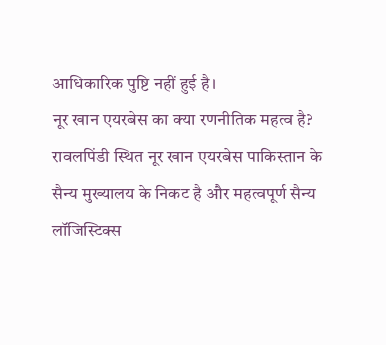आधिकारिक पुष्टि नहीं हुई है।
नूर खान एयरबेस का क्या रणनीतिक महत्व है?
रावलपिंडी स्थित नूर खान एयरबेस पाकिस्तान के सैन्य मुख्यालय के निकट है और महत्वपूर्ण सैन्य लॉजिस्टिक्स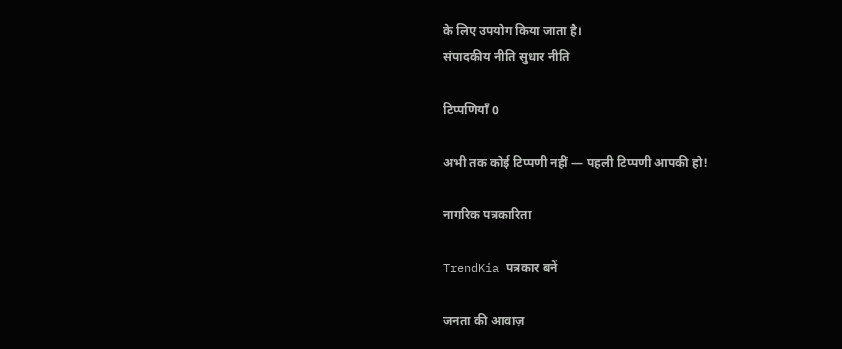के लिए उपयोग किया जाता है।
संपादकीय नीति सुधार नीति

टिप्पणियाँ 0

अभी तक कोई टिप्पणी नहीं — पहली टिप्पणी आपकी हो!

नागरिक पत्रकारिता

TrendKia पत्रकार बनें

जनता की आवाज़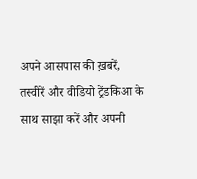अपने आसपास की ख़बरें, तस्वीरें और वीडियो ट्रेंडकिआ के साथ साझा करें और अपनी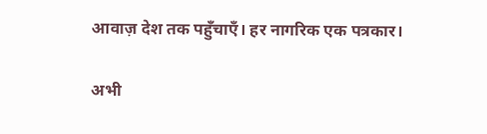आवाज़ देश तक पहुँचाएँ। हर नागरिक एक पत्रकार।

अभी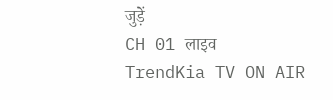जुड़ें
CH 01 लाइव
TrendKia TV ON AIR